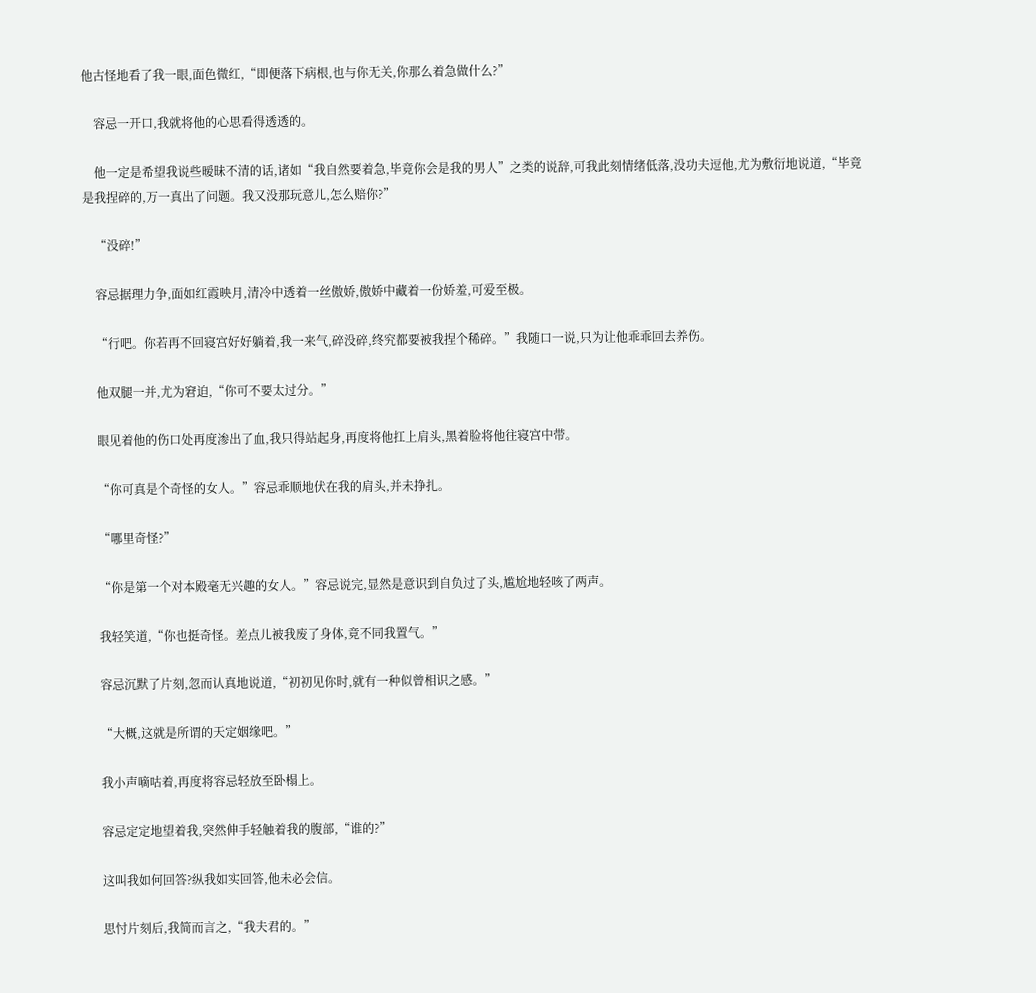他古怪地看了我一眼,面色微红,“即便落下病根,也与你无关,你那么着急做什么?”

    容忌一开口,我就将他的心思看得透透的。

    他一定是希望我说些暧昧不清的话,诸如“我自然要着急,毕竟你会是我的男人”之类的说辞,可我此刻情绪低落,没功夫逗他,尤为敷衍地说道,“毕竟是我捏碎的,万一真出了问题。我又没那玩意儿,怎么赔你?”

    “没碎!”

    容忌据理力争,面如红霞映月,清冷中透着一丝傲娇,傲娇中藏着一份娇羞,可爱至极。

    “行吧。你若再不回寝宫好好躺着,我一来气,碎没碎,终究都要被我捏个稀碎。”我随口一说,只为让他乖乖回去养伤。

    他双腿一并,尤为窘迫,“你可不要太过分。”

    眼见着他的伤口处再度渗出了血,我只得站起身,再度将他扛上肩头,黑着脸将他往寝宫中带。

    “你可真是个奇怪的女人。”容忌乖顺地伏在我的肩头,并未挣扎。

    “哪里奇怪?”

    “你是第一个对本殿毫无兴趣的女人。”容忌说完,显然是意识到自负过了头,尴尬地轻咳了两声。

    我轻笑道,“你也挺奇怪。差点儿被我废了身体,竟不同我置气。”

    容忌沉默了片刻,忽而认真地说道,“初初见你时,就有一种似曾相识之感。”

    “大概,这就是所谓的天定姻缘吧。”

    我小声嘀咕着,再度将容忌轻放至卧榻上。

    容忌定定地望着我,突然伸手轻触着我的腹部,“谁的?”

    这叫我如何回答?纵我如实回答,他未必会信。

    思忖片刻后,我简而言之,“我夫君的。”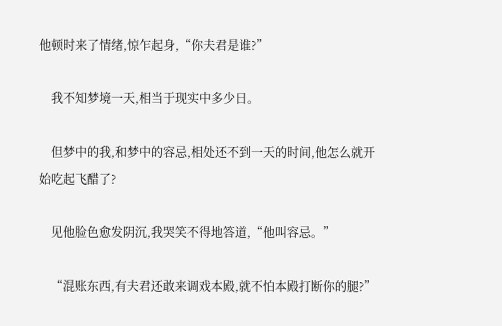他顿时来了情绪,惊乍起身,“你夫君是谁?”

    我不知梦境一天,相当于现实中多少日。

    但梦中的我,和梦中的容忌,相处还不到一天的时间,他怎么就开始吃起飞醋了?

    见他脸色愈发阴沉,我哭笑不得地答道,“他叫容忌。”

    “混账东西,有夫君还敢来调戏本殿,就不怕本殿打断你的腿?”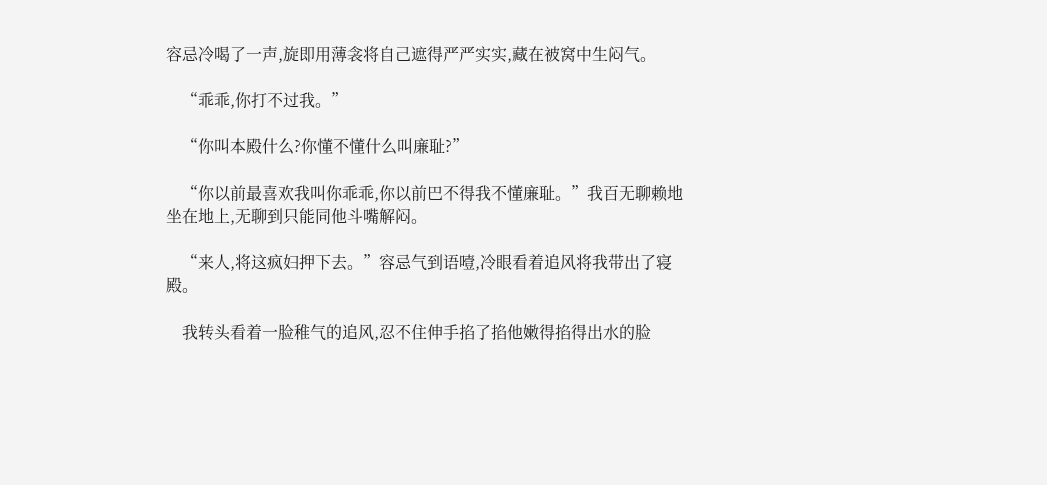容忌冷喝了一声,旋即用薄衾将自己遮得严严实实,藏在被窝中生闷气。

    “乖乖,你打不过我。”

    “你叫本殿什么?你懂不懂什么叫廉耻?”

    “你以前最喜欢我叫你乖乖,你以前巴不得我不懂廉耻。”我百无聊赖地坐在地上,无聊到只能同他斗嘴解闷。

    “来人,将这疯妇押下去。”容忌气到语噎,冷眼看着追风将我带出了寝殿。

    我转头看着一脸稚气的追风,忍不住伸手掐了掐他嫩得掐得出水的脸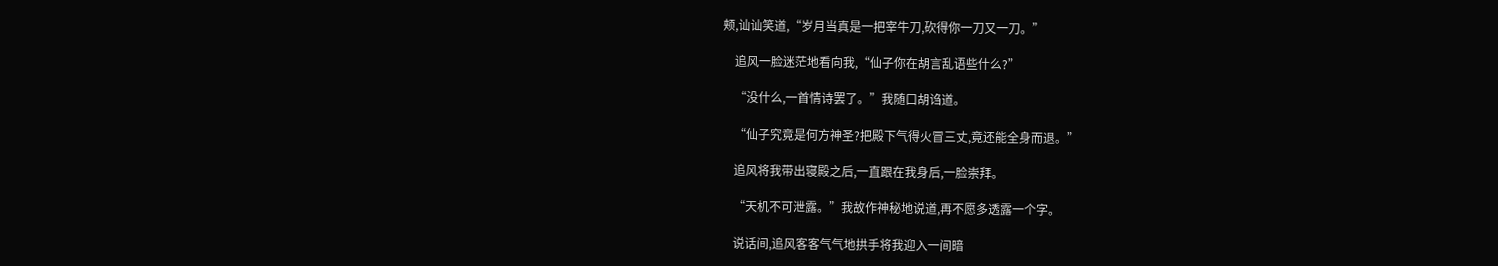颊,讪讪笑道,“岁月当真是一把宰牛刀,砍得你一刀又一刀。”

    追风一脸迷茫地看向我,“仙子你在胡言乱语些什么?”

    “没什么,一首情诗罢了。”我随口胡诌道。

    “仙子究竟是何方神圣?把殿下气得火冒三丈,竟还能全身而退。”

    追风将我带出寝殿之后,一直跟在我身后,一脸崇拜。

    “天机不可泄露。”我故作神秘地说道,再不愿多透露一个字。

    说话间,追风客客气气地拱手将我迎入一间暗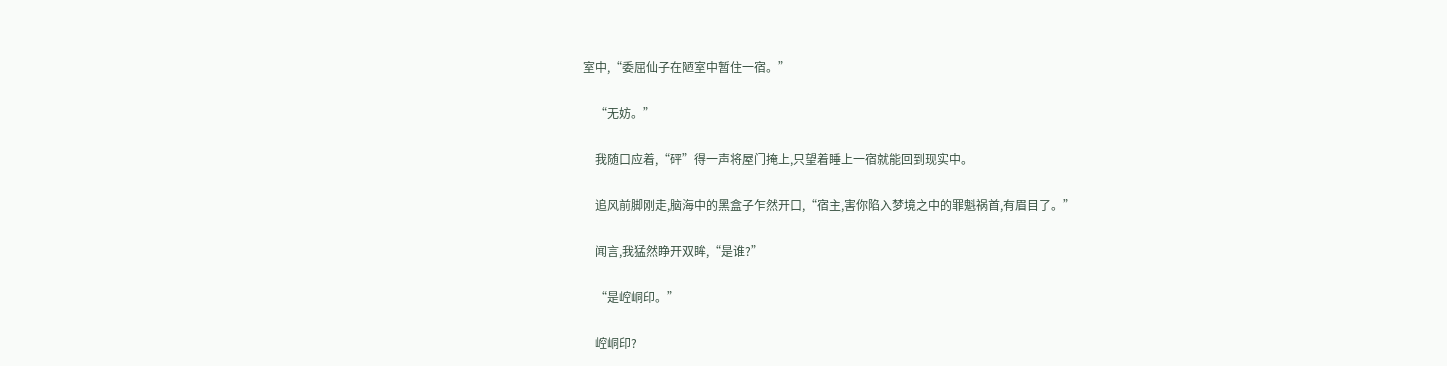室中,“委屈仙子在陋室中暂住一宿。”

    “无妨。”

    我随口应着,“砰”得一声将屋门掩上,只望着睡上一宿就能回到现实中。

    追风前脚刚走,脑海中的黑盒子乍然开口,“宿主,害你陷入梦境之中的罪魁祸首,有眉目了。”

    闻言,我猛然睁开双眸,“是谁?”

    “是崆峒印。”

    崆峒印?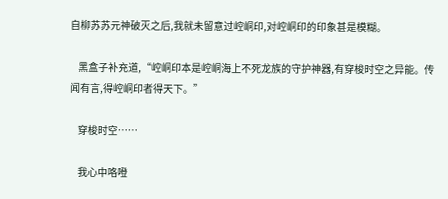自柳苏苏元神破灭之后,我就未留意过崆峒印,对崆峒印的印象甚是模糊。

    黑盒子补充道,“崆峒印本是崆峒海上不死龙族的守护神器,有穿梭时空之异能。传闻有言,得崆峒印者得天下。”

    穿梭时空……

    我心中咯噔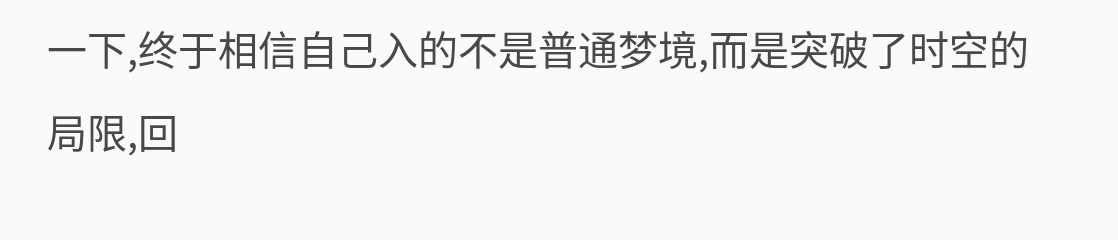一下,终于相信自己入的不是普通梦境,而是突破了时空的局限,回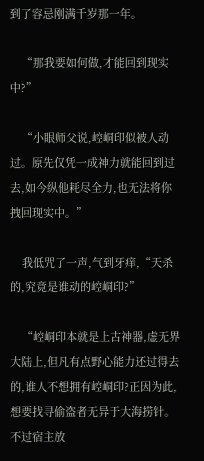到了容忌刚满千岁那一年。

    “那我要如何做,才能回到现实中?”

    “小眼师父说,崆峒印似被人动过。原先仅凭一成神力就能回到过去,如今纵他耗尽全力,也无法将你拽回现实中。”

    我低咒了一声,气到牙痒,“天杀的,究竟是谁动的崆峒印?”

    “崆峒印本就是上古神器,虚无界大陆上,但凡有点野心能力还过得去的,谁人不想拥有崆峒印?正因为此,想要找寻偷盗者无异于大海捞针。不过宿主放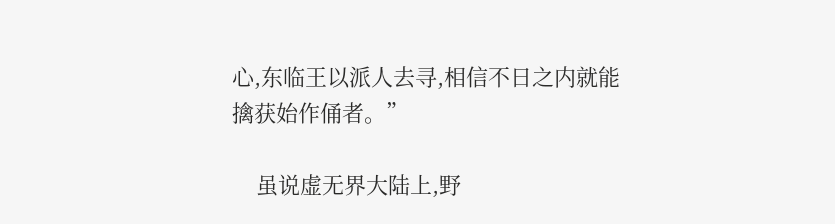心,东临王以派人去寻,相信不日之内就能擒获始作俑者。”

    虽说虚无界大陆上,野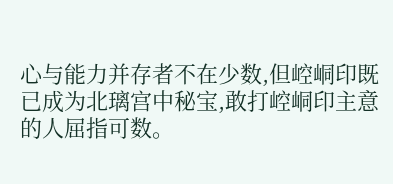心与能力并存者不在少数,但崆峒印既已成为北璃宫中秘宝,敢打崆峒印主意的人屈指可数。